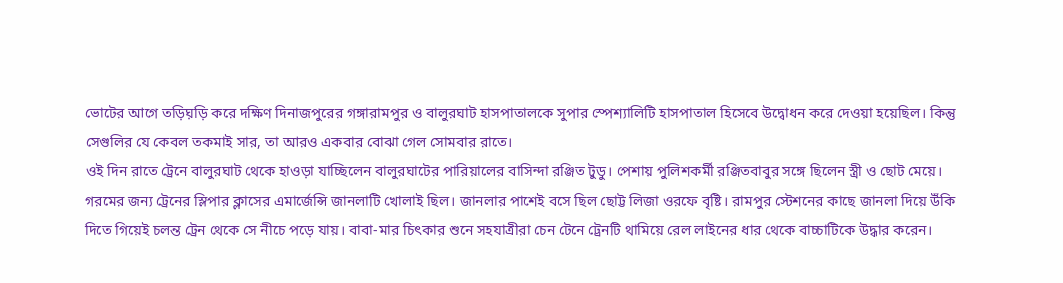ভোটের আগে তড়িঘ়ড়ি করে দক্ষিণ দিনাজপুরের গঙ্গারামপুর ও বালুরঘাট হাসপাতালকে সুপার স্পেশ্যালিটি হাসপাতাল হিসেবে উদ্বোধন করে দেওয়া হয়েছিল। কিন্তু সেগুলির যে কেবল তকমাই সার, তা আরও একবার বোঝা গেল সোমবার রাতে।
ওই দিন রাতে ট্রেনে বালুরঘাট থেকে হাওড়া যাচ্ছিলেন বালুরঘাটের পারিয়ালের বাসিন্দা রঞ্জিত টুডু। পেশায় পুলিশকর্মী রঞ্জিতবাবুর সঙ্গে ছিলেন স্ত্রী ও ছোট মেয়ে। গরমের জন্য ট্রেনের স্লিপার ক্লাসের এমার্জেন্সি জানলাটি খোলাই ছিল। জানলার পাশেই বসে ছিল ছোট্ট লিজা ওরফে বৃষ্টি। রামপুর স্টেশনের কাছে জানলা দিয়ে উঁকি দিতে গিয়েই চলন্ত ট্রেন থেকে সে নীচে পড়ে যায়। বাবা-মার চিৎকার শুনে সহযাত্রীরা চেন টেনে ট্রেনটি থামিয়ে রেল লাইনের ধার থেকে বাচ্চাটিকে উদ্ধার করেন।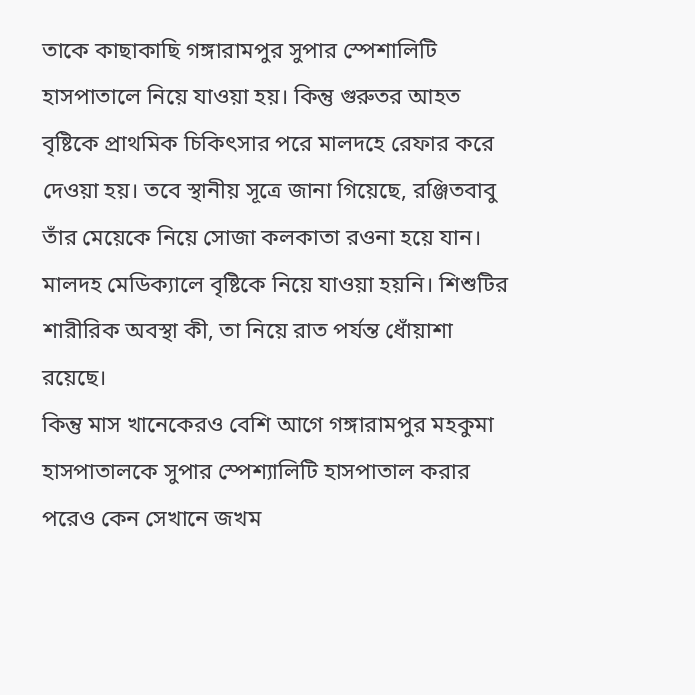তাকে কাছাকাছি গঙ্গারামপুর সুপার স্পেশালিটি হাসপাতালে নিয়ে যাওয়া হয়। কিন্তু গুরুতর আহত বৃষ্টিকে প্রাথমিক চিকিৎসার পরে মালদহে রেফার করে দেওয়া হয়। তবে স্থানীয় সূত্রে জানা গিয়েছে, রঞ্জিতবাবু তাঁর মেয়েকে নিয়ে সোজা কলকাতা রওনা হয়ে যান। মালদহ মেডিক্যালে বৃষ্টিকে নিয়ে যাওয়া হয়নি। শিশুটির শারীরিক অবস্থা কী, তা নিয়ে রাত পর্যন্ত ধোঁয়াশা রয়েছে।
কিন্তু মাস খানেকেরও বেশি আগে গঙ্গারামপুর মহকুমা হাসপাতালকে সুপার স্পেশ্যালিটি হাসপাতাল করার পরেও কেন সেখানে জখম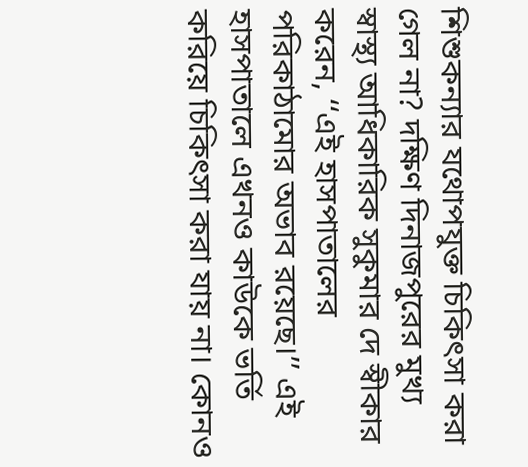শিশুকন্যার যথোপযুক্ত চিকিৎসা করা গেল না? দক্ষিণ দিনাজপুরের মুখ্য স্বাস্থ্য আধিকারিক সুকুমার দে স্বীকার করেন, ‘‘এই হাসপাতালের পরিকাঠামোর অভাব রয়েছে।’’ এই হাসপাতালে এখনও কাউকে ভর্তি করিয়ে চিকিৎসা করা যায় না। কোনও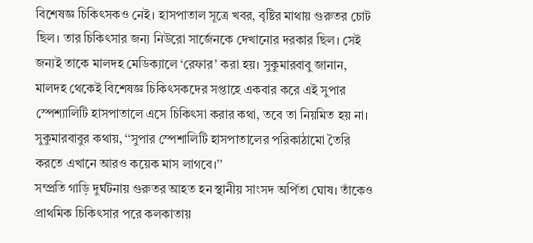বিশেষজ্ঞ চিকিৎসকও নেই। হাসপাতাল সূত্রে খবর, বৃষ্টির মাথায় গুরুতর চোট ছিল। তার চিকিৎসার জন্য নিউরো সার্জেনকে দেখানোর দরকার ছিল। সেই জন্যই তাকে মালদহ মেডিক্যালে ‘রেফার’ করা হয়। সুকুমারবাবু জানান, মালদহ থেকেই বিশেষজ্ঞ চিকিৎসকদের সপ্তাহে একবার করে এই সুপার স্পেশ্যালিটি হাসপাতালে এসে চিকিৎসা করার কথা, তবে তা নিয়মিত হয় না। সুকুমারবাবুর কথায়, ‘‘সুপার স্পেশালিটি হাসপাতালের পরিকাঠামো তৈরি করতে এখানে আরও কয়েক মাস লাগবে।’’
সম্প্রতি গাড়ি দুর্ঘটনায় গুরুতর আহত হন স্থানীয় সাংসদ অর্পিতা ঘোষ। তাঁকেও প্রাথমিক চিকিৎসার পরে কলকাতায়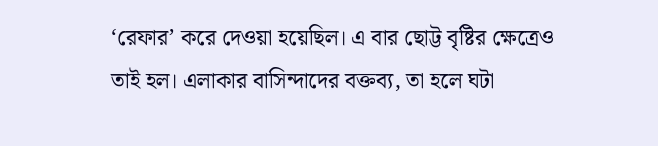‘রেফার’ করে দেওয়া হয়েছিল। এ বার ছোট্ট বৃষ্টির ক্ষেত্রেও তাই হল। এলাকার বাসিন্দাদের বক্তব্য, তা হলে ঘটা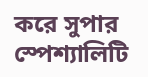করে সুপার স্পেশ্যালিটি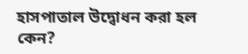হাসপাতাল উদ্বোধন করা হল কেন?